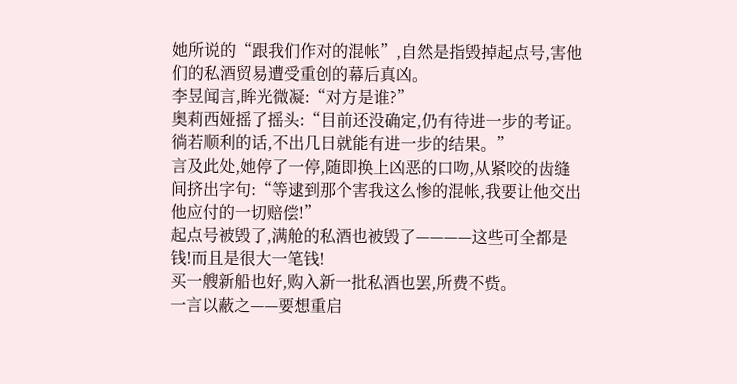她所说的“跟我们作对的混帐”,自然是指毁掉起点号,害他们的私酒贸易遭受重创的幕后真凶。
李昱闻言,眸光微凝:“对方是谁?”
奥莉西娅摇了摇头:“目前还没确定,仍有待进一步的考证。徜若顺利的话,不出几日就能有进一步的结果。”
言及此处,她停了一停,随即换上凶恶的口吻,从紧咬的齿缝间挤出字句:“等逮到那个害我这么惨的混帐,我要让他交出他应付的一切赔偿!”
起点号被毁了,满舱的私酒也被毁了————这些可全都是钱!而且是很大一笔钱!
买一艘新船也好,购入新一批私酒也罢,所费不赀。
一言以蔽之——要想重启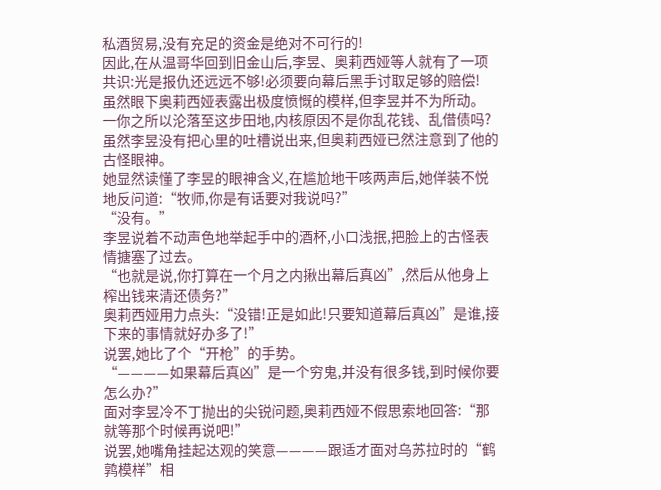私酒贸易,没有充足的资金是绝对不可行的!
因此,在从温哥华回到旧金山后,李昱、奥莉西娅等人就有了一项共识:光是报仇还远远不够!必须要向幕后黑手讨取足够的赔偿!
虽然眼下奥莉西娅表露出极度愤慨的模样,但李昱并不为所动。
一你之所以沦落至这步田地,内核原因不是你乱花钱、乱借债吗?
虽然李昱没有把心里的吐槽说出来,但奥莉西娅已然注意到了他的古怪眼神。
她显然读懂了李昱的眼神含义,在尴尬地干咳两声后,她佯装不悦地反问道:“牧师,你是有话要对我说吗?”
“没有。”
李昱说着不动声色地举起手中的酒杯,小口浅抿,把脸上的古怪表情搪塞了过去。
“也就是说,你打算在一个月之内揪出幕后真凶”,然后从他身上榨出钱来清还债务?”
奥莉西娅用力点头:“没错!正是如此!只要知道幕后真凶”是谁,接下来的事情就好办多了!”
说罢,她比了个“开枪”的手势。
“————如果幕后真凶”是一个穷鬼,并没有很多钱,到时候你要怎么办?”
面对李昱冷不丁抛出的尖锐问题,奥莉西娅不假思索地回答:“那就等那个时候再说吧!”
说罢,她嘴角挂起达观的笑意————跟适才面对乌苏拉时的“鹤鹑模样”相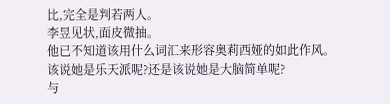比,完全是判若两人。
李昱见状,面皮微抽。
他已不知道该用什么词汇来形容奥莉西娅的如此作风。
该说她是乐天派呢?还是该说她是大脑简单呢?
与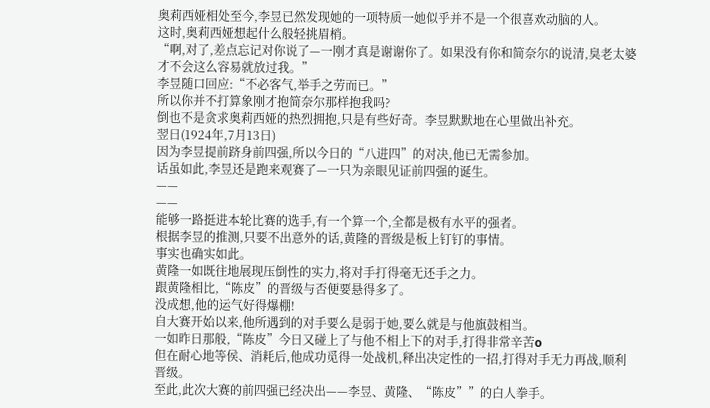奥莉西娅相处至今,李昱已然发现她的一项特质一她似乎并不是一个很喜欢动脑的人。
这时,奥莉西娅想起什么般轻挑眉梢。
“啊,对了,差点忘记对你说了—一刚才真是谢谢你了。如果没有你和简奈尔的说清,臭老太婆才不会这么容易就放过我。”
李昱随口回应:“不必客气,举手之劳而已。”
所以你并不打算象刚才抱简奈尔那样抱我吗?
倒也不是贪求奥莉西娅的热烈拥抱,只是有些好奇。李昱默默地在心里做出补充。
翌日(1924年,7月13日)
因为李昱提前跻身前四强,所以今日的“八进四”的对决,他已无需参加。
话虽如此,李昱还是跑来观赛了—一只为亲眼见证前四强的诞生。
——
——
能够一路挺进本轮比赛的选手,有一个算一个,全都是极有水平的强者。
根据李昱的推测,只要不出意外的话,黄隆的晋级是板上钉钉的事情。
事实也确实如此。
黄隆一如既往地展现压倒性的实力,将对手打得毫无还手之力。
跟黄隆相比,“陈皮”的晋级与否便要悬得多了。
没成想,他的运气好得爆棚!
自大赛开始以来,他所遇到的对手要么是弱于她,要么就是与他旗鼓相当。
一如昨日那般,“陈皮”今日又碰上了与他不相上下的对手,打得非常辛苦o
但在耐心地等侯、消耗后,他成功觅得一处战机,释出决定性的一招,打得对手无力再战,顺利晋级。
至此,此次大赛的前四强已经决出——李昱、黄隆、“陈皮””的白人拳手。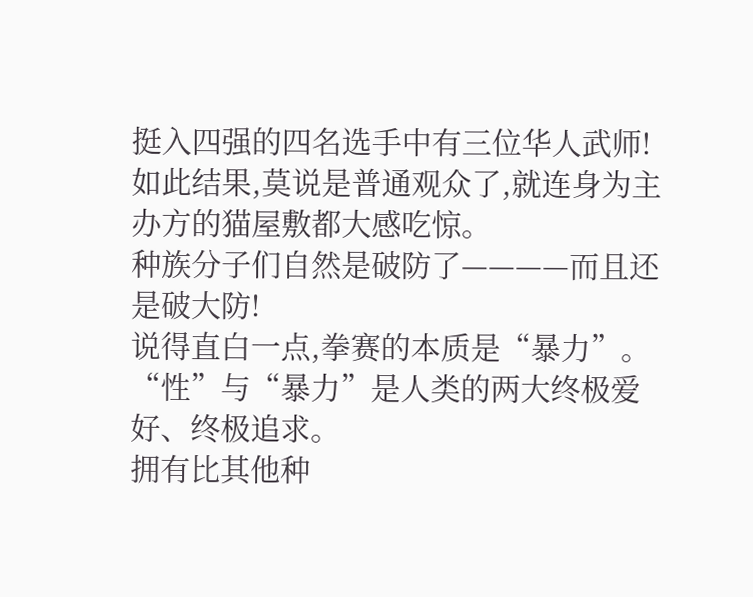挺入四强的四名选手中有三位华人武师!
如此结果,莫说是普通观众了,就连身为主办方的猫屋敷都大感吃惊。
种族分子们自然是破防了————而且还是破大防!
说得直白一点,拳赛的本质是“暴力”。
“性”与“暴力”是人类的两大终极爱好、终极追求。
拥有比其他种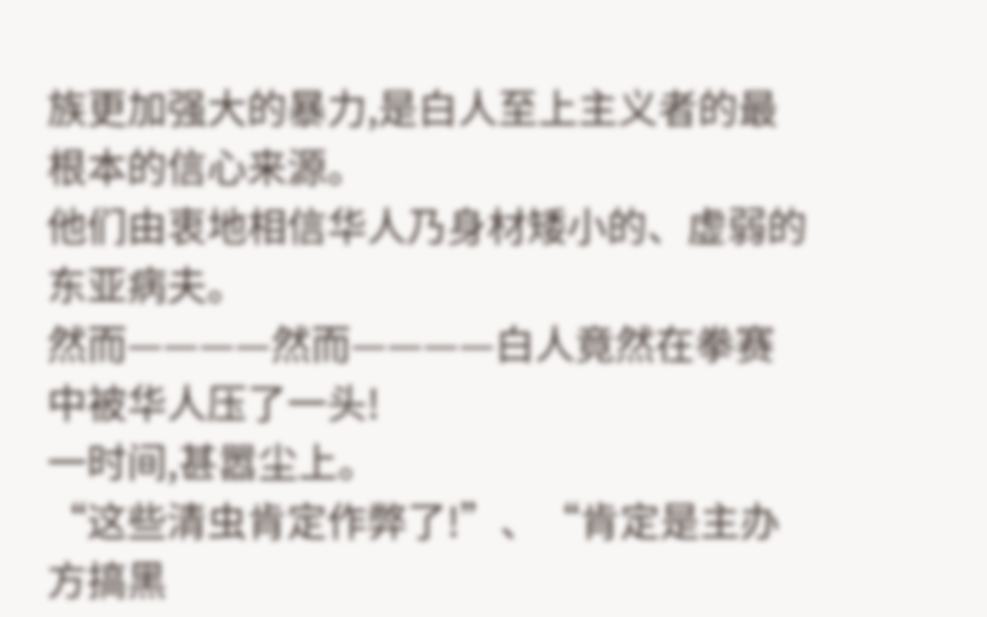族更加强大的暴力,是白人至上主义者的最根本的信心来源。
他们由衷地相信华人乃身材矮小的、虚弱的东亚病夫。
然而————然而————白人竟然在拳赛中被华人压了一头!
一时间,甚嚣尘上。
“这些清虫肯定作弊了!”、“肯定是主办方搞黑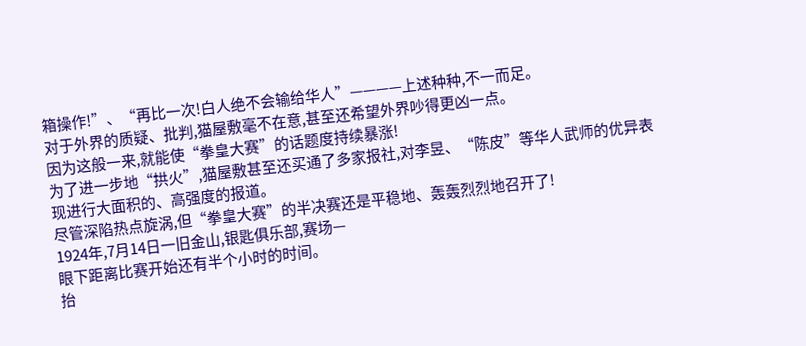箱操作!”、“再比一次!白人绝不会输给华人”————上述种种,不一而足。
对于外界的质疑、批判,猫屋敷毫不在意,甚至还希望外界吵得更凶一点。
因为这般一来,就能使“拳皇大赛”的话题度持续暴涨!
为了进一步地“拱火”,猫屋敷甚至还买通了多家报社,对李昱、“陈皮”等华人武师的优异表现进行大面积的、高强度的报道。
尽管深陷热点旋涡,但“拳皇大赛”的半决赛还是平稳地、轰轰烈烈地召开了!
1924年,7月14日一旧金山,银匙俱乐部,赛场—
眼下距离比赛开始还有半个小时的时间。
抬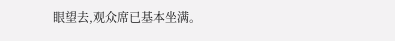眼望去,观众席已基本坐满。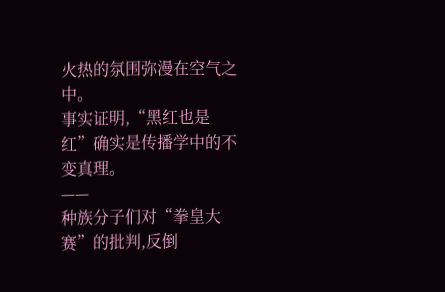火热的氛围弥漫在空气之中。
事实证明,“黑红也是红”确实是传播学中的不变真理。
——
种族分子们对“拳皇大赛”的批判,反倒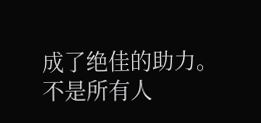成了绝佳的助力。
不是所有人